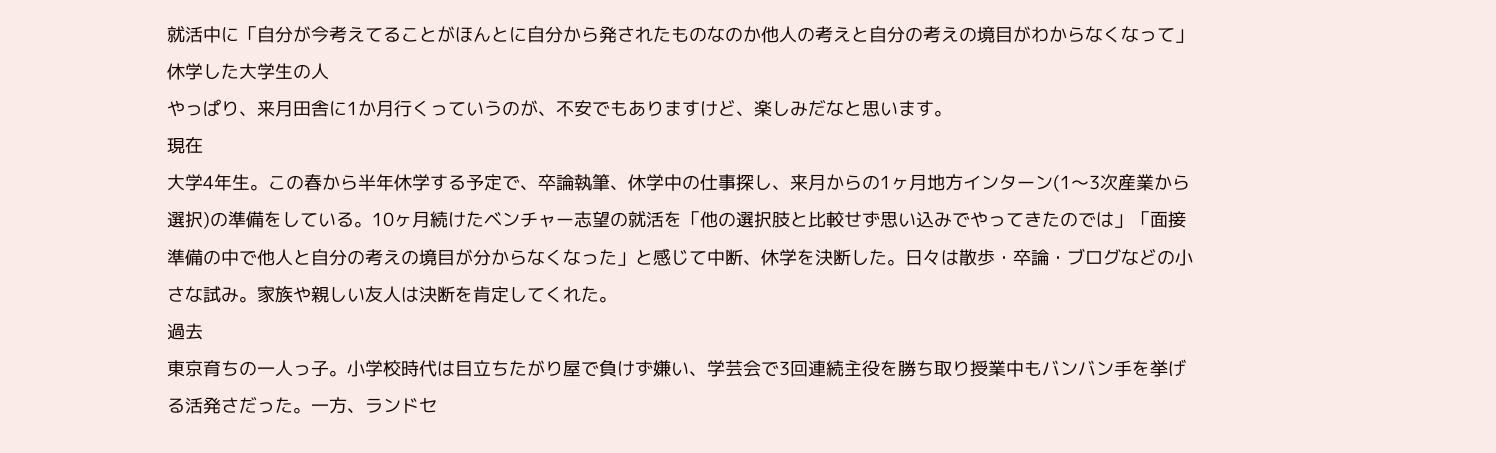就活中に「自分が今考えてることがほんとに自分から発されたものなのか他人の考えと自分の考えの境目がわからなくなって」休学した大学生の人
やっぱり、来月田舎に1か月行くっていうのが、不安でもありますけど、楽しみだなと思います。
現在
大学4年生。この春から半年休学する予定で、卒論執筆、休学中の仕事探し、来月からの1ヶ月地方インターン(1〜3次産業から選択)の準備をしている。10ヶ月続けたベンチャー志望の就活を「他の選択肢と比較せず思い込みでやってきたのでは」「面接準備の中で他人と自分の考えの境目が分からなくなった」と感じて中断、休学を決断した。日々は散歩・卒論・ブログなどの小さな試み。家族や親しい友人は決断を肯定してくれた。
過去
東京育ちの一人っ子。小学校時代は目立ちたがり屋で負けず嫌い、学芸会で3回連続主役を勝ち取り授業中もバンバン手を挙げる活発さだった。一方、ランドセ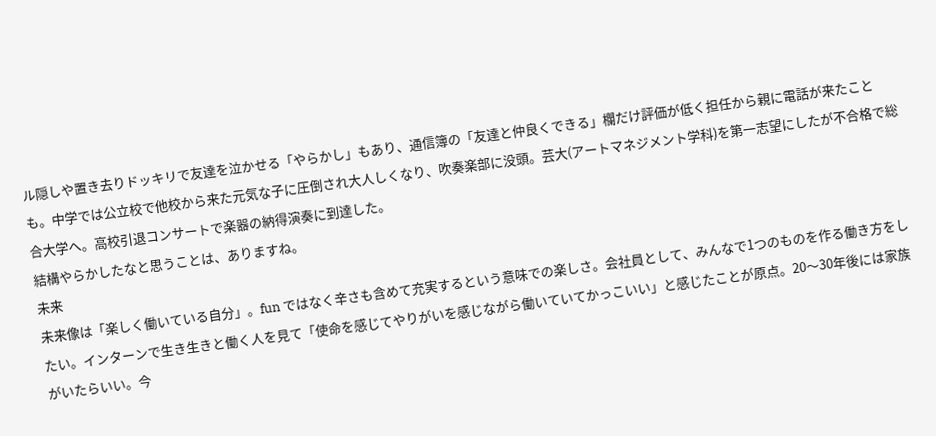ル隠しや置き去りドッキリで友達を泣かせる「やらかし」もあり、通信簿の「友達と仲良くできる」欄だけ評価が低く担任から親に電話が来たことも。中学では公立校で他校から来た元気な子に圧倒され大人しくなり、吹奏楽部に没頭。芸大(アートマネジメント学科)を第一志望にしたが不合格で総合大学へ。高校引退コンサートで楽器の納得演奏に到達した。
結構やらかしたなと思うことは、ありますね。
未来
未来像は「楽しく働いている自分」。fun ではなく辛さも含めて充実するという意味での楽しさ。会社員として、みんなで1つのものを作る働き方をしたい。インターンで生き生きと働く人を見て「使命を感じてやりがいを感じながら働いていてかっこいい」と感じたことが原点。20〜30年後には家族がいたらいい。今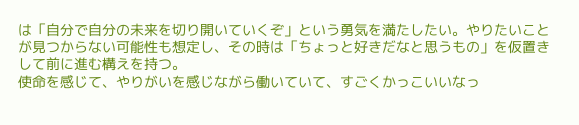は「自分で自分の未来を切り開いていくぞ」という勇気を満たしたい。やりたいことが見つからない可能性も想定し、その時は「ちょっと好きだなと思うもの」を仮置きして前に進む構えを持つ。
使命を感じて、やりがいを感じながら働いていて、すごくかっこいいなっ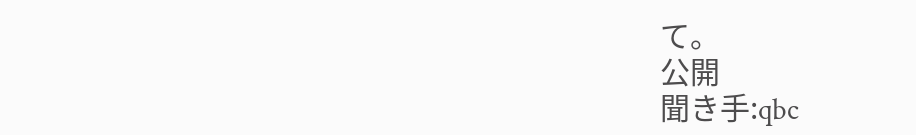て。
公開
聞き手:qbc